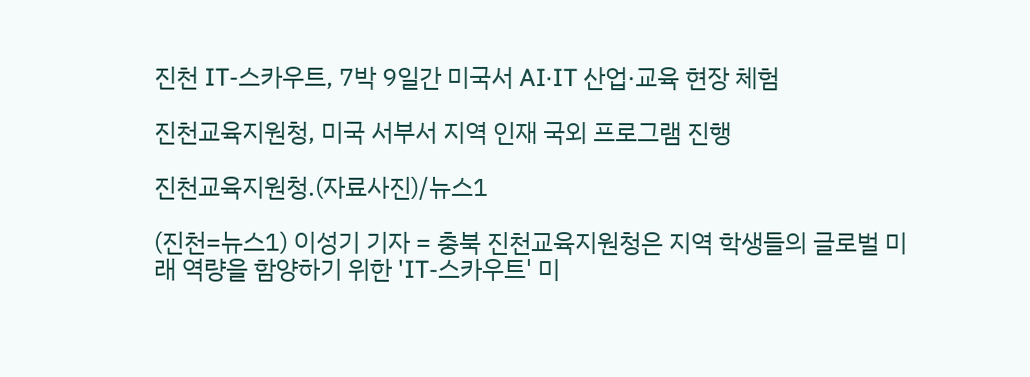진천 IT-스카우트, 7박 9일간 미국서 AI·IT 산업·교육 현장 체험

진천교육지원청, 미국 서부서 지역 인재 국외 프로그램 진행

진천교육지원청.(자료사진)/뉴스1

(진천=뉴스1) 이성기 기자 = 충북 진천교육지원청은 지역 학생들의 글로벌 미래 역량을 함양하기 위한 'IT-스카우트' 미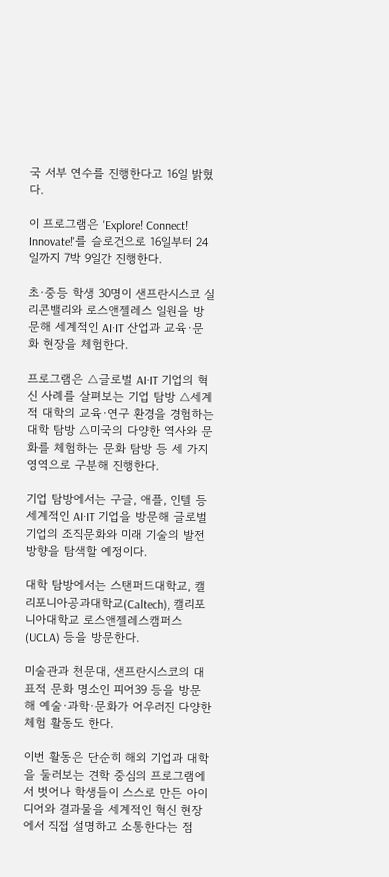국 서부 연수를 진행한다고 16일 밝혔다.

이 프로그램은 'Explore! Connect! Innovate!'를 슬로건으로 16일부터 24일까지 7박 9일간 진행한다.

초·중등 학생 30명이 샌프란시스코 실리콘밸리와 로스앤젤레스 일원을 방문해 세계적인 AI·IT 산업과 교육·문화 현장을 체험한다.

프로그램은 △글로벌 AI·IT 기업의 혁신 사례를 살펴보는 기업 탐방 △세계적 대학의 교육·연구 환경을 경험하는 대학 탐방 △미국의 다양한 역사와 문화를 체험하는 문화 탐방 등 세 가지 영역으로 구분해 진행한다.

기업 탐방에서는 구글, 애플, 인텔 등 세계적인 AI·IT 기업을 방문해 글로벌 기업의 조직문화와 미래 기술의 발전 방향을 탐색할 예정이다.

대학 탐방에서는 스탠퍼드대학교, 캘리포니아공과대학교(Caltech), 캘리포니아대학교 로스앤젤레스캠퍼스(UCLA) 등을 방문한다.

미술관과 천문대, 샌프란시스코의 대표적 문화 명소인 피어39 등을 방문해 예술·과학·문화가 어우러진 다양한 체험 활동도 한다.

이번 활동은 단순히 해외 기업과 대학을 둘러보는 견학 중심의 프로그램에서 벗어나 학생들이 스스로 만든 아이디어와 결과물을 세계적인 혁신 현장에서 직접 설명하고 소통한다는 점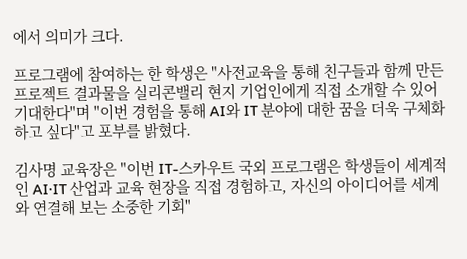에서 의미가 크다.

프로그램에 참여하는 한 학생은 "사전교육을 통해 친구들과 함께 만든 프로젝트 결과물을 실리콘밸리 현지 기업인에게 직접 소개할 수 있어 기대한다"며 "이번 경험을 통해 AI와 IT 분야에 대한 꿈을 더욱 구체화하고 싶다"고 포부를 밝혔다.

김사명 교육장은 "이번 IT-스카우트 국외 프로그램은 학생들이 세계적인 AI·IT 산업과 교육 현장을 직접 경험하고, 자신의 아이디어를 세계와 연결해 보는 소중한 기회"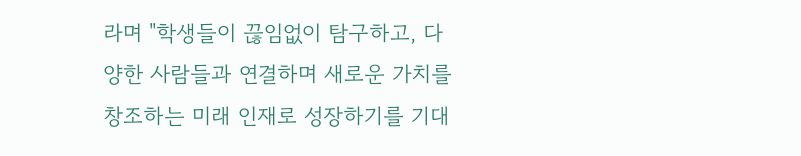라며 "학생들이 끊임없이 탐구하고, 다양한 사람들과 연결하며 새로운 가치를 창조하는 미래 인재로 성장하기를 기대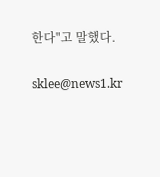한다"고 말했다.

sklee@news1.kr